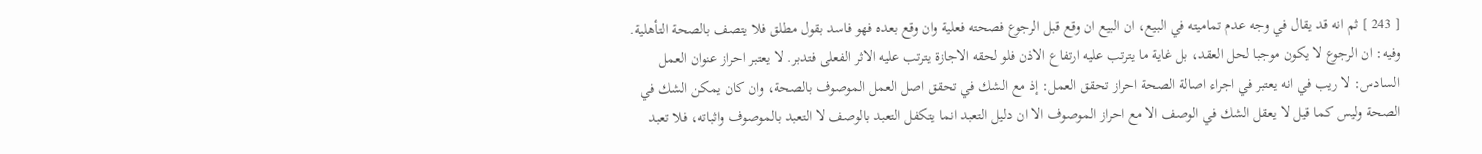[ 243 ] ثم انه قد يقال في وجه عدم تماميته في البيع، ان البيع ان وقع قبل الرجوع فصحته فعلية وان وقع بعده فهو فاسد بقول مطلق فلا يتصف بالصحة التأهلية. وفيه: ان الرجوع لا يكون موجبا لحل العقد، بل غاية ما يترتب عليه ارتفاع الاذن فلو لحقه الاجازة يترتب عليه الاثر الفعلى فتدبر. لا يعتبر احراز عنوان العمل السادس: لا ريب في انه يعتبر في اجراء اصالة الصحة احراز تحقق العمل: إذ مع الشك في تحقق اصل العمل الموصوف بالصحة، وان كان يمكن الشك في الصحة وليس كما قيل لا يعقل الشك في الوصف الا مع احراز الموصوف الا ان دليل التعبد انما يتكفل التعبد بالوصف لا التعبد بالموصوف واثباته، فلا تعبد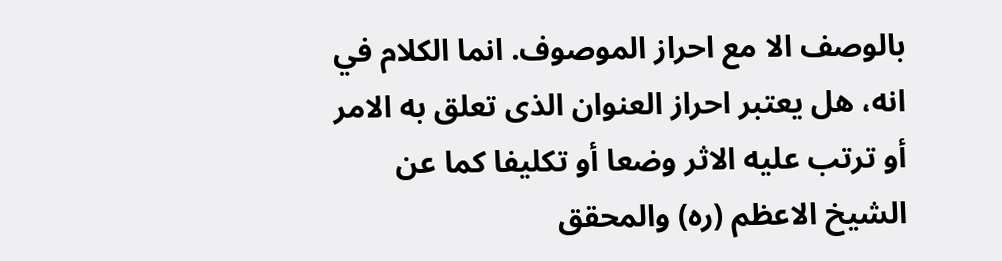بالوصف الا مع احراز الموصوف. انما الكلام في انه، هل يعتبر احراز العنوان الذى تعلق به الامر أو ترتب عليه الاثر وضعا أو تكليفا كما عن الشيخ الاعظم (ره) والمحقق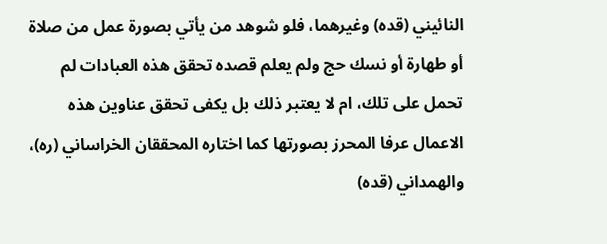النائيني (قده) وغيرهما، فلو شوهد من يأتي بصورة عمل من صلاة أو طهارة أو نسك حج ولم يعلم قصده تحقق هذه العبادات لم تحمل على تلك، ام لا يعتبر ذلك بل يكفى تحقق عناوين هذه الاعمال عرفا المحرز بصورتها كما اختاره المحققان الخراساني (ره)، والهمداني (قده)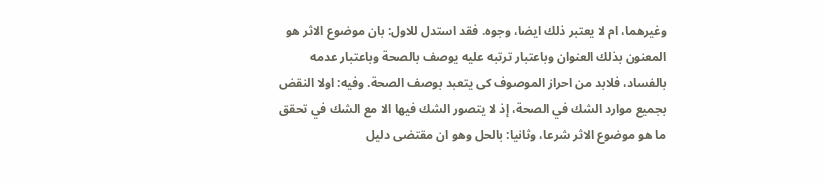وغيرهما، ام لا يعتبر ذلك ايضا، وجوه. فقد استدل للاول: بان موضوع الاثر هو المعنون بذلك العنوان وباعتبار ترتبه عليه يوصف بالصحة وباعتبار عدمه بالفساد، فلابد من احراز الموصوف كى يتعبد بوصف الصحة. وفيه: اولا النقض بجميع موارد الشك في الصحة، إذ لا يتصور الشك فيها الا مع الشك في تحقق ما هو موضوع الاثر شرعا، وثانيا: بالحل وهو ان مقتضى دليل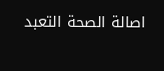اصالة الصحة التعبد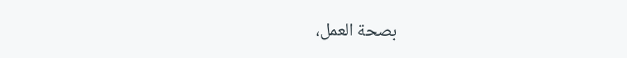بصحة العمل،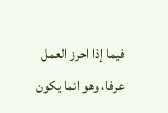فيما إذا احرز العمل عرفا، وهو انما يكون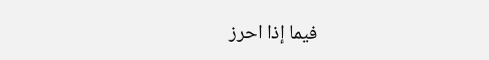فيما إذا احرز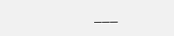___